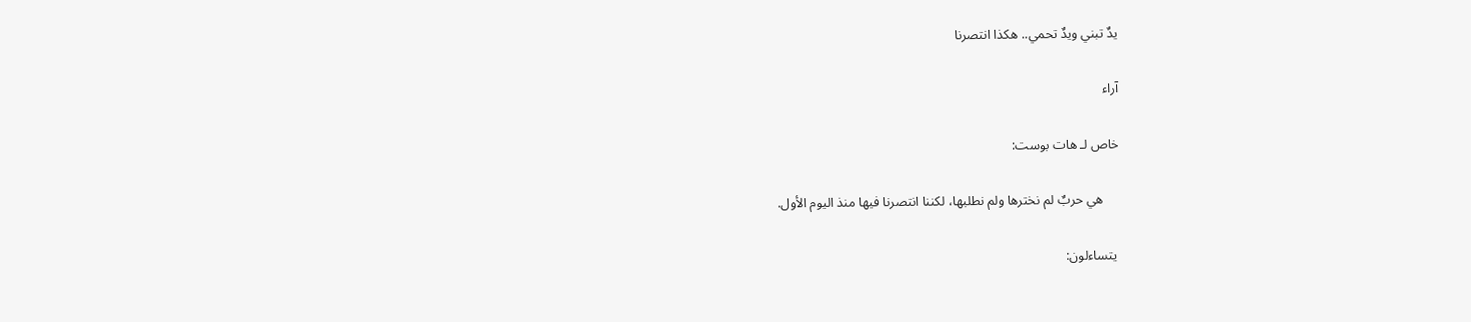يدٌ تبني ويدٌ تحمي.. هكذا انتصرنا

آراء

خاص لـ هات بوست:

     هي حربٌ لم نخترها ولم نطلبها، لكننا انتصرنا فيها منذ اليوم الأول.

 يتساءلون: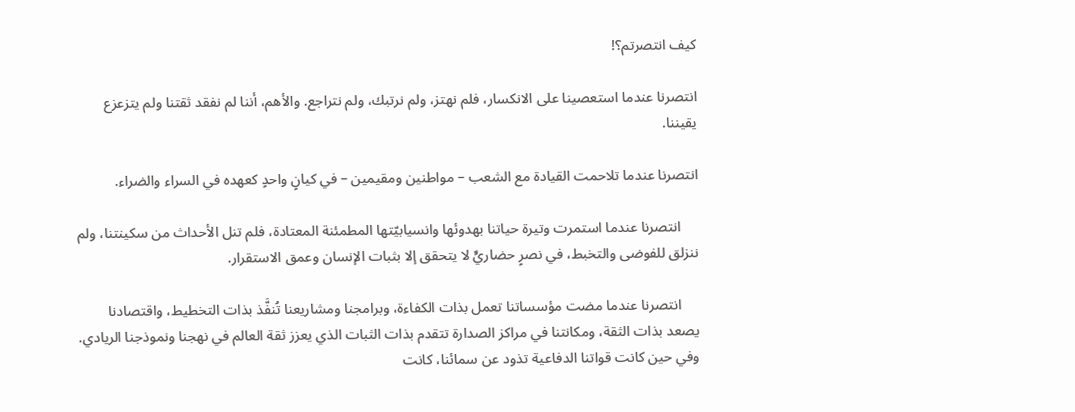كيف انتصرتم؟!

انتصرنا عندما استعصينا على الانكسار، فلم نهتز، ولم نرتبك، ولم نتراجع. والأهم، أننا لم نفقد ثقتنا ولم يتزعزع يقيننا.

انتصرنا عندما تلاحمت القيادة مع الشعب – مواطنين ومقيمين – في كيانٍ واحدٍ كعهده في السراء والضراء.

     انتصرنا عندما استمرت وتيرة حياتنا بهدوئها وانسيابيّتها المطمئنة المعتادة، فلم تنل الأحداث من سكينتنا، ولم ننزلق للفوضى والتخبط، في نصرٍ حضاريٍّ لا يتحقق إلا بثبات الإنسان وعمق الاستقرار.

     انتصرنا عندما مضت مؤسساتنا تعمل بذات الكفاءة، وبرامجنا ومشاريعنا تُنفَّذ بذات التخطيط، واقتصادنا يصعد بذات الثقة، ومكانتنا في مراكز الصدارة تتقدم بذات الثبات الذي يعزز ثقة العالم في نهجنا ونموذجنا الريادي. وفي حين كانت قواتنا الدفاعية تذود عن سمائنا، كانت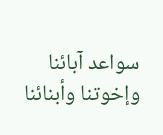سواعد آبائنا وإخوتنا وأبنائنا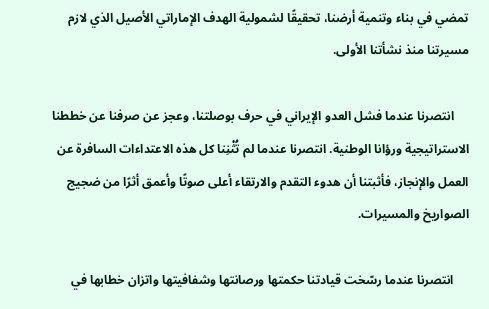تمضي في بناء وتنمية أرضنا، تحقيقًا لشمولية الهدف الإماراتي الأصيل الذي لازم مسيرتنا منذ نشأتنا الأولى.

     انتصرنا عندما فشل العدو الإيراني في حرف بوصلتنا، وعجز عن صرفنا عن خططنا الاستراتيجية ورؤانا الوطنية. انتصرنا عندما لم تُثْنِنا كل هذه الاعتداءات السافرة عن العمل والإنجاز، فأثبتنا أن هدوء التقدم والارتقاء أعلى صوتًا وأعمق أثرًا من ضجيج الصواريخ والمسيرات.

     انتصرنا عندما رسّخت قيادتنا حكمتها ورصانتها وشفافيتها واتزان خطابها في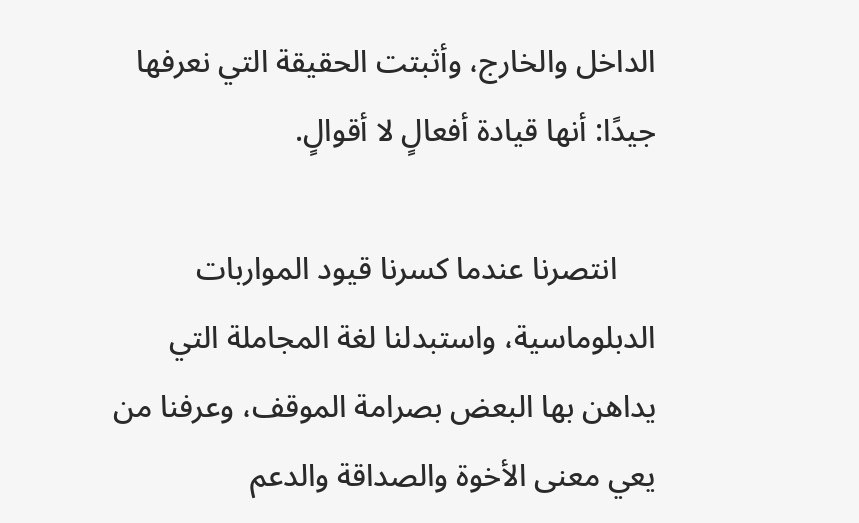الداخل والخارج، وأثبتت الحقيقة التي نعرفها جيدًا: أنها قيادة أفعالٍ لا أقوالٍ.

     انتصرنا عندما كسرنا قيود المواربات الدبلوماسية، واستبدلنا لغة المجاملة التي يداهن بها البعض بصرامة الموقف، وعرفنا من يعي معنى الأخوة والصداقة والدعم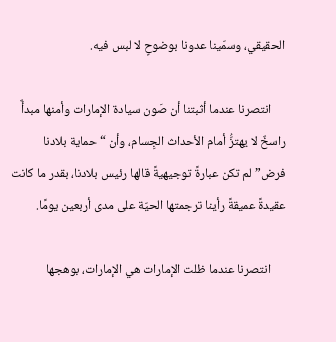الحقيقي، وسمّينا عدونا بوضوحٍ لا لبس فيه.

     انتصرنا عندما أثبتنا أن صَون سيادة الإمارات وأمنها مبدأٌ راسخٌ لا يهتزُّ أمام الأحداث الجِسام، وأن “حماية بلادنا فرض” لم تكن عبارةً توجيهيةً قالها رئيس بلادنا، بقدر ما كانت عقيدةً عميقةً رأينا ترجمتها الحيّة على مدى أربعين يومًا.

     انتصرنا عندما ظلت الإمارات هي الإمارات، بوهجها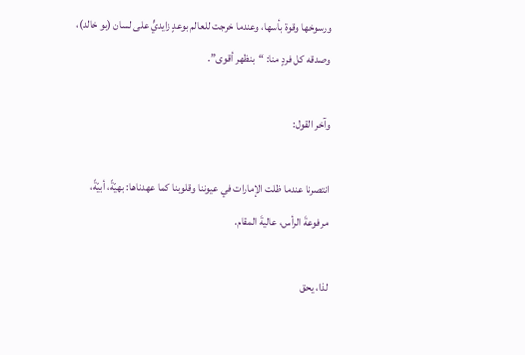ورسوخها وقوة بأسها، وعندما خرجت للعالم بوعدٍ زايديٍّ على لسان (بو خالد)، وصدقه كل فردٍ منا: “بنظهر أقوى”.

وآخر القول:

انتصرنا عندما ظلت الإمارات في عيوننا وقلوبنا كما عهدناها: بهيّةً، أبيّةً، مرفوعةَ الرأس، عاليةَ المقام.

لذا، يحق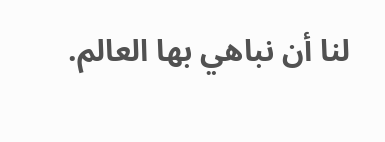لنا أن نباهي بها العالم.